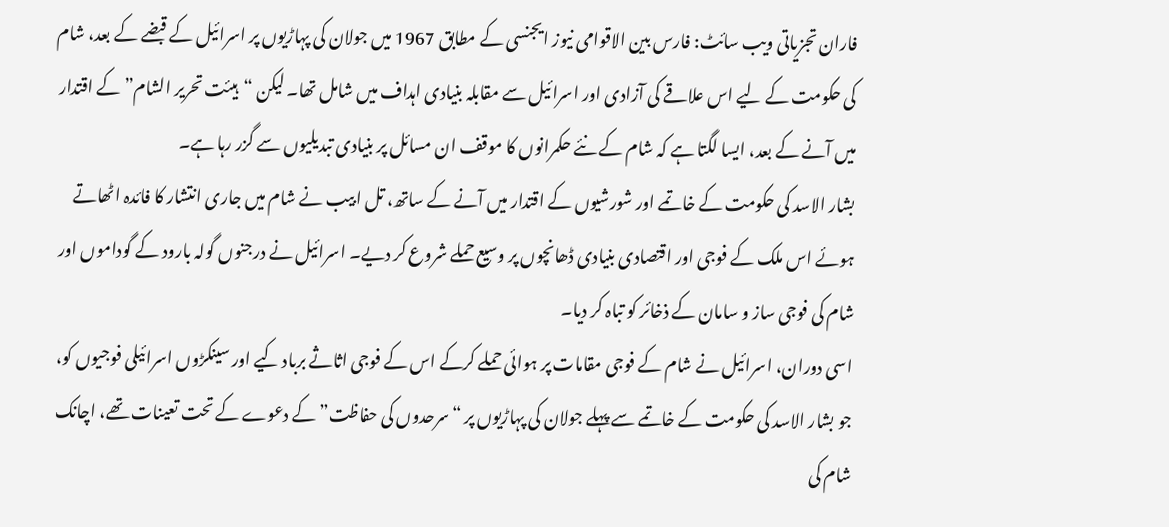فاران تجزیاتی ویب سائٹ: فارس بین الاقوامی نیوز ایجنسی کے مطابق 1967 میں جولان کی پہاڑیوں پر اسرائیل کے قبضے کے بعد، شام کی حکومت کے لیے اس علاقے کی آزادی اور اسرائیل سے مقابلہ بنیادی اہداف میں شامل تھا۔ لیکن “ہیئت تحریر الشام” کے اقتدار میں آنے کے بعد، ایسا لگتا ہے کہ شام کے نئے حکمرانوں کا موقف ان مسائل پر بنیادی تبدیلیوں سے گزر رہا ہے۔
بشار الاسد کی حکومت کے خاتمے اور شورشیوں کے اقتدار میں آنے کے ساتھ، تل ابیب نے شام میں جاری انتشار کا فائدہ اٹھاتے ہوئے اس ملک کے فوجی اور اقتصادی بنیادی ڈھانچوں پر وسیع حملے شروع کر دیے۔ اسرائیل نے درجنوں گولہ بارود کے گوداموں اور شام کی فوجی ساز و سامان کے ذخائر کو تباہ کر دیا۔
اسی دوران، اسرائیل نے شام کے فوجی مقامات پر ہوائی حملے کرکے اس کے فوجی اثاثے برباد کیے اور سینکڑوں اسرائیلی فوجیوں کو، جو بشار الاسد کی حکومت کے خاتمے سے پہلے جولان کی پہاڑیوں پر “سرحدوں کی حفاظت” کے دعوے کے تحت تعینات تھے، اچانک شام کی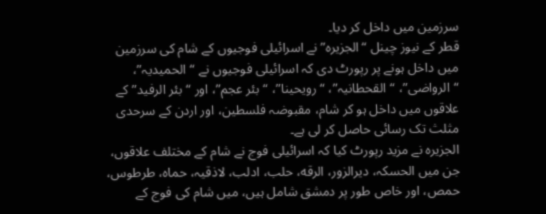سرزمین میں داخل کر دیا۔
قطر کے نیوز چینل “الجزیرہ” نے اسرائیلی فوجیوں کے شام کی سرزمین میں داخل ہونے پر رپورٹ دی کہ اسرائیلی فوجیوں نے “الحمیدیہ”، “الرواضی”، “القحطانیہ”، “رویحینا”، “بئر عجم”، اور “بئر الرفید” کے علاقوں میں داخل ہو کر شام، مقبوضہ فلسطین، اور اردن کے سرحدی مثلث تک رسائی حاصل کر لی ہے۔
الجزیرہ نے مزید رپورٹ کیا کہ اسرائیلی فوج نے شام کے مختلف علاقوں، جن میں الحسکہ، دیرالزور، الرقه، حلب، ادلب، لاذقیہ، حماہ، طرطوس، حمص، اور خاص طور پر دمشق شامل ہیں، میں شام کی فوج کے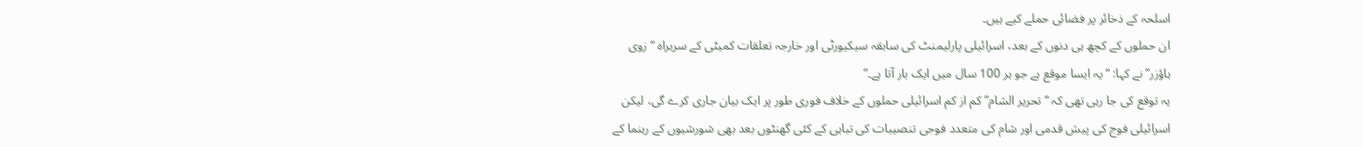اسلحہ کے ذخائر پر فضائی حملے کیے ہیں۔
ان حملوں کے کچھ ہی دنوں کے بعد، اسرائیلی پارلیمنٹ کی سابقہ سیکیورٹی اور خارجہ تعلقات کمیٹی کے سربراہ “زوی ہاؤزر” نے کہا: “یہ ایسا موقع ہے جو ہر 100 سال میں ایک بار آتا ہے۔”
یہ توقع کی جا رہی تھی کہ “تحریر الشام” کم از کم اسرائیلی حملوں کے خلاف فوری طور پر ایک بیان جاری کرے گی، لیکن اسرائیلی فوج کی پیش قدمی اور شام کی متعدد فوجی تنصیبات کی تباہی کے کئی گھنٹوں بعد بھی شورشیوں کے رہنما کے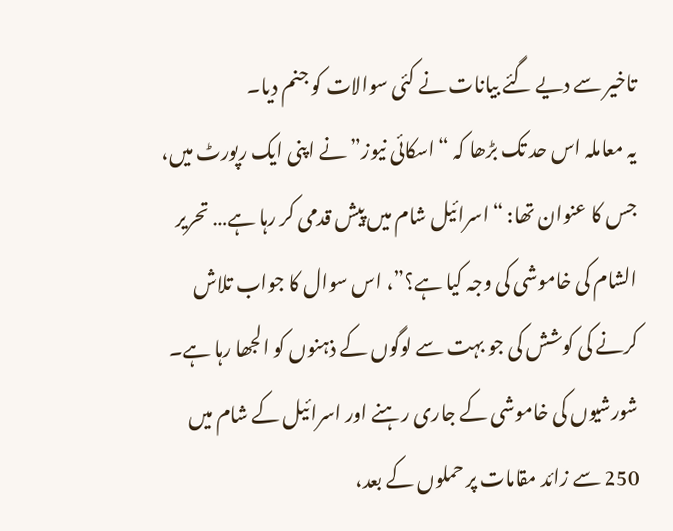تاخیر سے دیے گئے بیانات نے کئی سوالات کو جنم دیا۔
یہ معاملہ اس حد تک بڑھا کہ “اسکائی نیوز” نے اپنی ایک رپورٹ میں، جس کا عنوان تھا: “اسرائیل شام میں پیش قدمی کر رہا ہے… تحریر الشام کی خاموشی کی وجہ کیا ہے؟”، اس سوال کا جواب تلاش کرنے کی کوشش کی جو بہت سے لوگوں کے ذہنوں کو الجھا رہا ہے۔
شورشیوں کی خاموشی کے جاری رہنے اور اسرائیل کے شام میں 250 سے زائد مقامات پر حملوں کے بعد،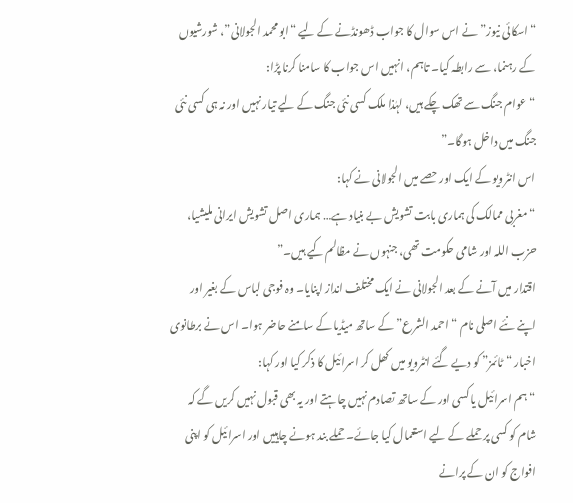“اسکائی نیوز” نے اس سوال کا جواب ڈھونڈنے کے لیے “ابو محمد الجولانی”، شورشیوں کے رہنما، سے رابطہ کیا۔ تاہم، انہیں اس جواب کا سامنا کرنا پڑا:
“عوام جنگ سے تھک چکے ہیں، لہٰذا ملک کسی نئی جنگ کے لیے تیار نہیں اور نہ ہی کسی نئی جنگ میں داخل ہوگا۔”
اس انٹرویو کے ایک اور حصے میں الجولانی نے کہا:
“مغربی ممالک کی ہماری بابت تشویش بے بنیاد ہے… ہماری اصل تشویش ایرانی ملیشیا، حزب اللہ اور شامی حکومت تھی، جنہوں نے مظالم کیے ہیں۔”
اقتدار میں آنے کے بعد الجولانی نے ایک مختلف انداز اپنایا۔ وہ فوجی لباس کے بغیر اور اپنے نئے اصلی نام “احمد الشرع” کے ساتھ میڈیا کے سامنے حاضر ہوا۔ اس نے برطانوی اخبار “ٹائمز” کو دیے گئے انٹرویو میں کھل کر اسرائیل کا ذکر کیا اور کہا:
“ہم اسرائیل یا کسی اور کے ساتھ تصادم نہیں چاہتے اور یہ بھی قبول نہیں کریں گے کہ شام کو کسی پر حملے کے لیے استعمال کیا جائے۔ حملے بند ہونے چاہییں اور اسرائیل کو اپنی افواج کو ان کے پرانے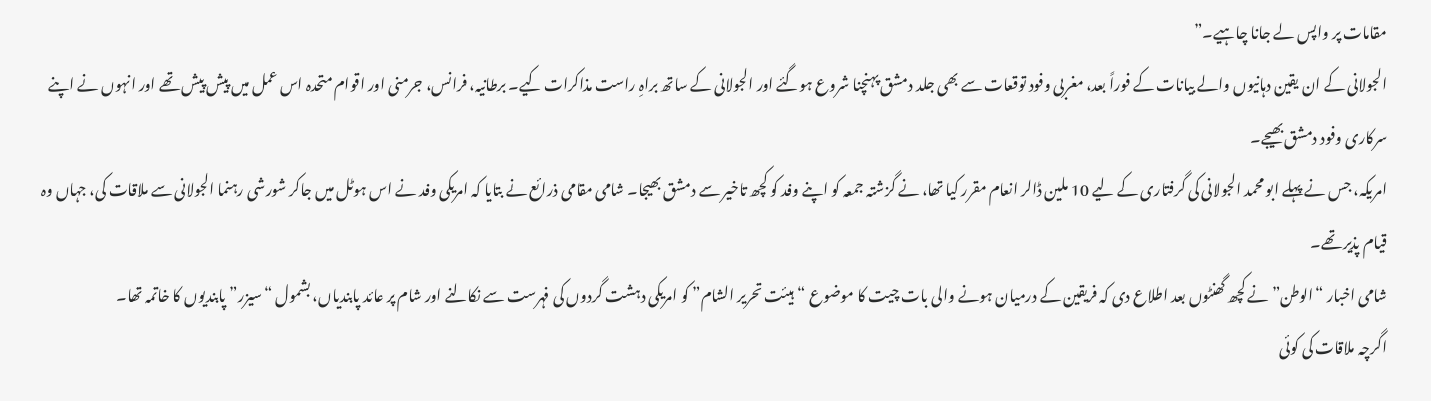مقامات پر واپس لے جانا چاہیے۔”
الجولانی کے ان یقین دہانیوں والے بیانات کے فوراً بعد، مغربی وفود توقعات سے بھی جلد دمشق پہنچنا شروع ہوگئے اور الجولانی کے ساتھ براہِ راست مذاکرات کیے۔ برطانیہ، فرانس، جرمنی اور اقوام متحدہ اس عمل میں پیش پیش تھے اور انہوں نے اپنے سرکاری وفود دمشق بھیجے۔
امریکہ، جس نے پہلے ابو محمد الجولانی کی گرفتاری کے لیے 10 ملین ڈالر انعام مقرر کیا تھا، نے گزشتہ جمعہ کو اپنے وفد کو کچھ تاخیر سے دمشق بھیجا۔ شامی مقامی ذرائع نے بتایا کہ امریکی وفد نے اس ہوٹل میں جاکر شورشی رہنما الجولانی سے ملاقات کی، جہاں وہ قیام پذیر تھے۔
شامی اخبار “الوطن” نے کچھ گھنٹوں بعد اطلاع دی کہ فریقین کے درمیان ہونے والی بات چیت کا موضوع “ہیئت تحریر الشام” کو امریکی دہشت گردوں کی فہرست سے نکالنے اور شام پر عائد پابندیاں، بشمول “سیزر” پابندیوں کا خاتمہ تھا۔
اگرچہ ملاقات کی کوئی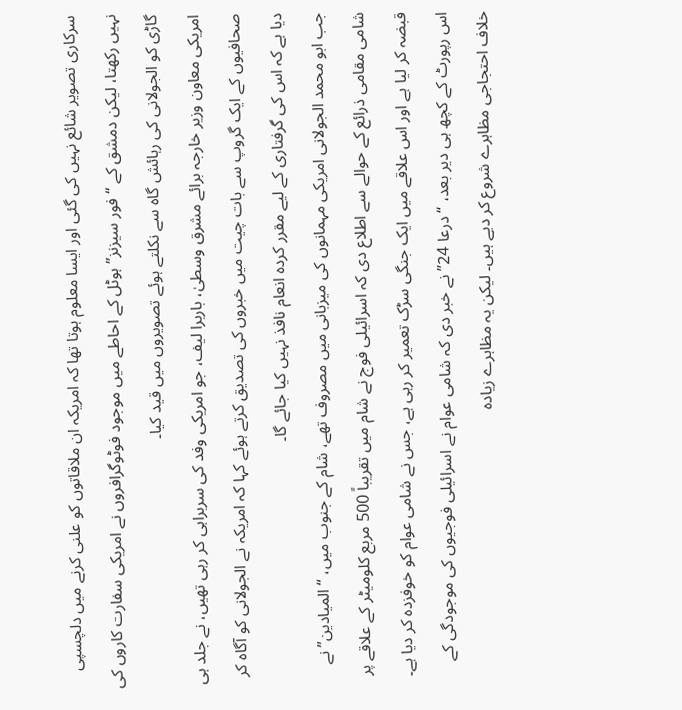سرکاری تصویر شائع نہیں کی گئی اور ایسا معلوم ہوتا تھا کہ امریکہ ان ملاقاتوں کو علنی کرنے میں دلچسپی نہیں رکھتا، لیکن دمشق کے “فور سیزنز” ہوٹل کے احاطے میں موجود فوٹوگرافروں نے امریکی سفارت کاروں کی گاڑی کو الجولانی کی رہائش گاہ سے نکلتے ہوئے تصویروں میں قید کیا۔
امریکی معاون وزیر خارجہ برائے مشرق وسطیٰ، باربرا لیف، جو امریکی وفد کی سربراہی کر رہی تھیں، نے جلد ہی صحافیوں کے ایک گروپ سے بات چیت میں خبروں کی تصدیق کرتے ہوئے کہا کہ امریکہ نے الجولانی کو آگاہ کر دیا ہے کہ اس کی گرفتاری کے لیے مقرر کردہ انعام نافذ نہیں کیا جائے گا۔
جب ابو محمد الجولانی امریکی مہمانوں کی میزبانی میں مصروف تھے، شام کے جنوب میں، “المیادین” نے شامی مقامی ذرائع کے حوالے سے اطلاع دی کہ اسرائیلی فوج نے شام میں تقریباً 500 مربع کلومیٹر کے علاقے پر قبضہ کر لیا ہے اور اس علاقے میں ایک جنگی سڑک تعمیر کر رہی ہے، جس نے شامی عوام کو خوفزدہ کر دیا ہے۔
اس رپورٹ کے کچھ ہی دیر بعد، “درعا 24” نے خبر دی کہ شامی عوام نے اسرائیلی فوجیوں کی موجودگی کے خلاف احتجاجی مظاہرے شروع کر دیے ہیں۔ لیکن یہ مظاہرے زیادہ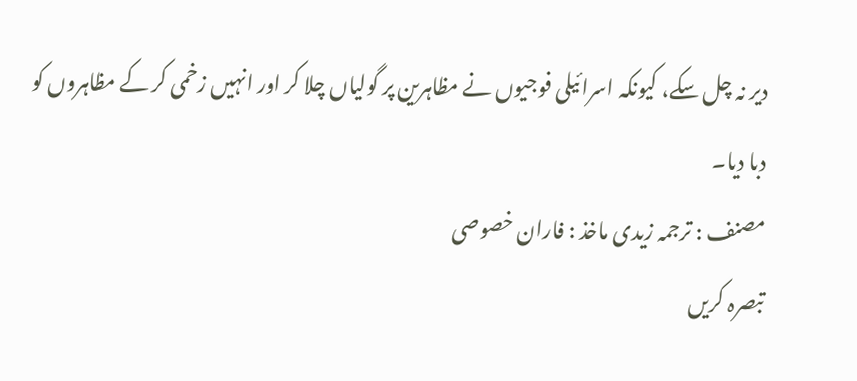دیر نہ چل سکے، کیونکہ اسرائیلی فوجیوں نے مظاہرین پر گولیاں چلا کر اور انہیں زخمی کر کے مظاہروں کو دبا دیا۔
مصنف : ترجمہ زیدی ماخذ : فاران خصوصی
تبصرہ کریں